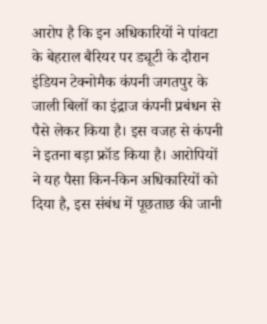आरोप है कि इन अधिकारियों ने पांवटा के बेहराल बैरियर पर ड्यूटी के दौरान इंडियन टेक्नोमैक कंपनी जगतपुर के जाली बिलों का इंद्राज कंपनी प्रबंधन से पैसे लेकर किया है। इस वजह से कंपनी ने इतना बड़ा फ्रॉड किया है। आरोपियों ने यह पैसा किन-किन अधिकारियों को दिया है, इस संबंध में पूछताछ की जानी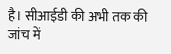है। सीआईडी की अभी तक की जांच में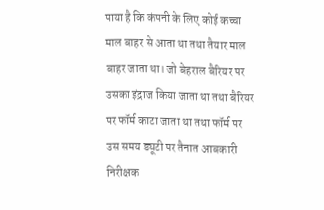पाया है कि कंपनी के लिए कोई कच्चा माल बाहर से आता था तथा तैयार माल बाहर जाता था। जो बेहराल बैरियर पर उसका इंद्राज किया जाता था तथा बैरियर पर फॉर्म काटा जाता था तथा फॉर्म पर उस समय ड्यूटी पर तैनात आबकारी निरीक्षक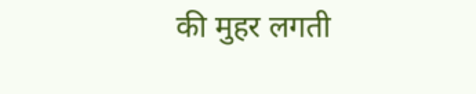की मुहर लगती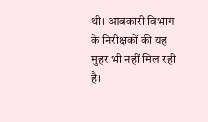थी। आबकारी विभाग के निरीक्षकों की यह मुहर भी नहीं मिल रही है।